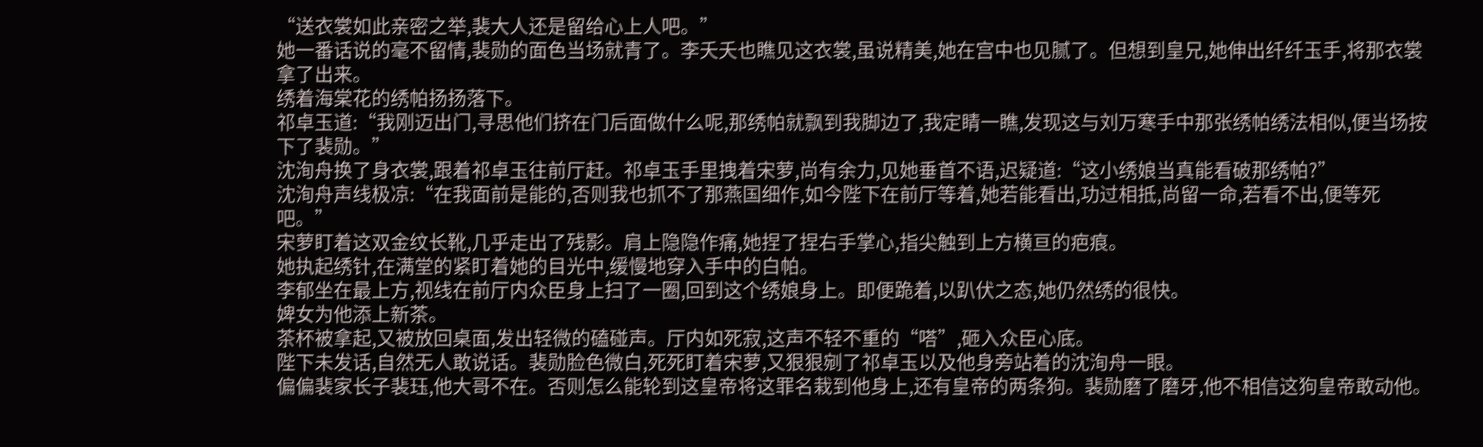“送衣裳如此亲密之举,裴大人还是留给心上人吧。”
她一番话说的毫不留情,裴勋的面色当场就青了。李夭夭也瞧见这衣裳,虽说精美,她在宫中也见腻了。但想到皇兄,她伸出纤纤玉手,将那衣裳拿了出来。
绣着海棠花的绣帕扬扬落下。
祁卓玉道:“我刚迈出门,寻思他们挤在门后面做什么呢,那绣帕就飘到我脚边了,我定睛一瞧,发现这与刘万寒手中那张绣帕绣法相似,便当场按下了裴勋。”
沈洵舟换了身衣裳,跟着祁卓玉往前厅赶。祁卓玉手里拽着宋萝,尚有余力,见她垂首不语,迟疑道:“这小绣娘当真能看破那绣帕?”
沈洵舟声线极凉:“在我面前是能的,否则我也抓不了那燕国细作,如今陛下在前厅等着,她若能看出,功过相抵,尚留一命,若看不出,便等死吧。”
宋萝盯着这双金纹长靴,几乎走出了残影。肩上隐隐作痛,她捏了捏右手掌心,指尖触到上方横亘的疤痕。
她执起绣针,在满堂的紧盯着她的目光中,缓慢地穿入手中的白帕。
李郁坐在最上方,视线在前厅内众臣身上扫了一圈,回到这个绣娘身上。即便跪着,以趴伏之态,她仍然绣的很快。
婢女为他添上新茶。
茶杯被拿起,又被放回桌面,发出轻微的磕碰声。厅内如死寂,这声不轻不重的“嗒”,砸入众臣心底。
陛下未发话,自然无人敢说话。裴勋脸色微白,死死盯着宋萝,又狠狠剜了祁卓玉以及他身旁站着的沈洵舟一眼。
偏偏裴家长子裴珏,他大哥不在。否则怎么能轮到这皇帝将这罪名栽到他身上,还有皇帝的两条狗。裴勋磨了磨牙,他不相信这狗皇帝敢动他。